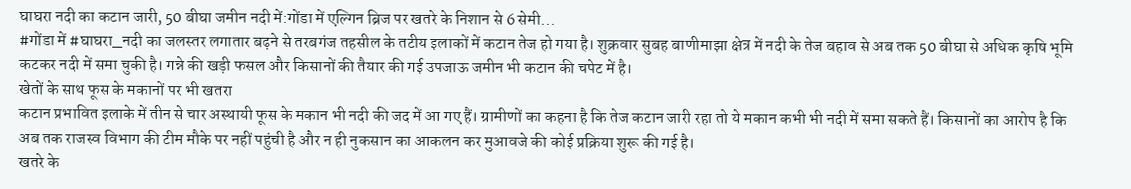घाघरा नदी का कटान जारी, 50 बीघा जमीन नदी में:गोंडा में एल्गिन ब्रिज पर खतरे के निशान से 6 सेमी...
#गोंडा में #घाघरा_नदी का जलस्तर लगातार बढ़ने से तरबगंज तहसील के तटीय इलाकों में कटान तेज हो गया है। शुक्रवार सुबह बाणीमाझा क्षेत्र में नदी के तेज बहाव से अब तक 50 बीघा से अधिक कृषि भूमि कटकर नदी में समा चुकी है। गन्ने की खड़ी फसल और किसानों की तैयार की गई उपजाऊ जमीन भी कटान की चपेट में है।
खेतों के साथ फूस के मकानों पर भी खतरा
कटान प्रभावित इलाके में तीन से चार अस्थायी फूस के मकान भी नदी की जद में आ गए हैं। ग्रामीणों का कहना है कि तेज कटान जारी रहा तो ये मकान कभी भी नदी में समा सकते हैं। किसानों का आरोप है कि अब तक राजस्व विभाग की टीम मौके पर नहीं पहुंची है और न ही नुकसान का आकलन कर मुआवजे की कोई प्रक्रिया शुरू की गई है।
खतरे के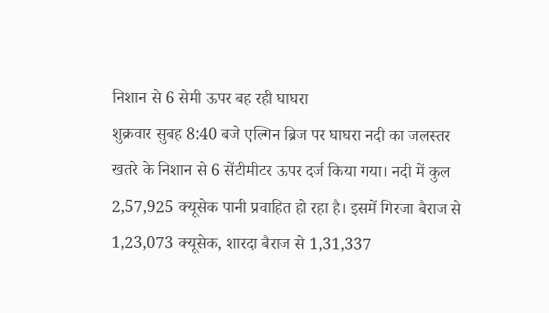निशान से 6 सेमी ऊपर बह रही घाघरा
शुक्रवार सुबह 8:40 बजे एल्गिन ब्रिज पर घाघरा नदी का जलस्तर खतरे के निशान से 6 सेंटीमीटर ऊपर दर्ज किया गया। नदी में कुल 2,57,925 क्यूसेक पानी प्रवाहित हो रहा है। इसमें गिरजा बैराज से 1,23,073 क्यूसेक, शारदा बैराज से 1,31,337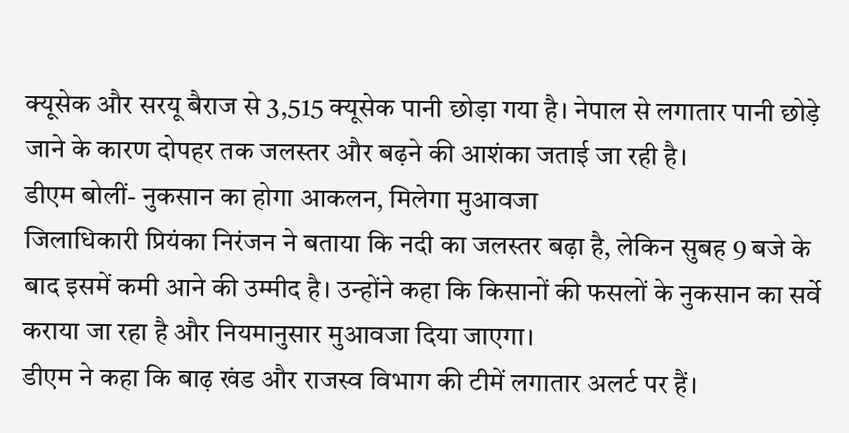क्यूसेक और सरयू बैराज से 3,515 क्यूसेक पानी छोड़ा गया है। नेपाल से लगातार पानी छोड़े जाने के कारण दोपहर तक जलस्तर और बढ़ने की आशंका जताई जा रही है।
डीएम बोलीं- नुकसान का होगा आकलन, मिलेगा मुआवजा
जिलाधिकारी प्रियंका निरंजन ने बताया कि नदी का जलस्तर बढ़ा है, लेकिन सुबह 9 बजे के बाद इसमें कमी आने की उम्मीद है। उन्होंने कहा कि किसानों की फसलों के नुकसान का सर्वे कराया जा रहा है और नियमानुसार मुआवजा दिया जाएगा।
डीएम ने कहा कि बाढ़ खंड और राजस्व विभाग की टीमें लगातार अलर्ट पर हैं।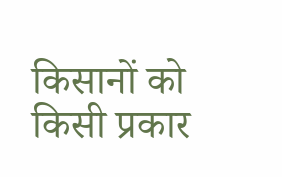किसानों को किसी प्रकार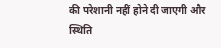की परेशानी नहीं होने दी जाएगी और स्थिति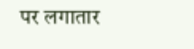पर लगातार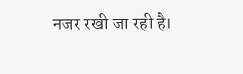नजर रखी जा रही है।